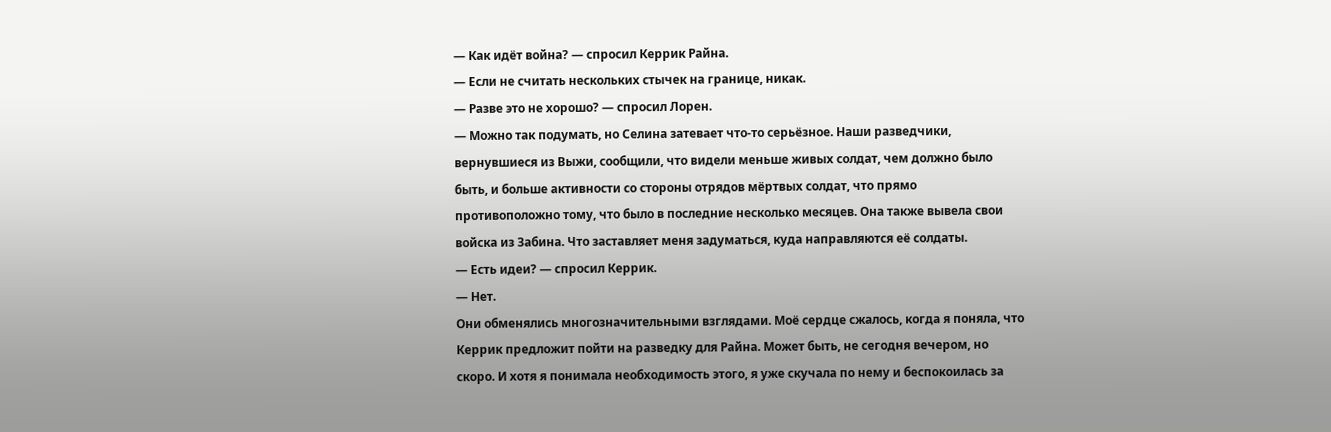— Как идёт война? — спросил Керрик Райна.
— Если не считать нескольких стычек на границе, никак.
— Разве это не хорошо? — спросил Лорен.
— Можно так подумать, но Селина затевает что-то серьёзное. Наши разведчики, вернувшиеся из Выжи, сообщили, что видели меньше живых солдат, чем должно было быть, и больше активности со стороны отрядов мёртвых солдат, что прямо противоположно тому, что было в последние несколько месяцев. Она также вывела свои войска из Забина. Что заставляет меня задуматься, куда направляются её солдаты.
— Есть идеи? — спросил Керрик.
— Нет.
Они обменялись многозначительными взглядами. Моё сердце сжалось, когда я поняла, что Керрик предложит пойти на разведку для Райна. Может быть, не сегодня вечером, но скоро. И хотя я понимала необходимость этого, я уже скучала по нему и беспокоилась за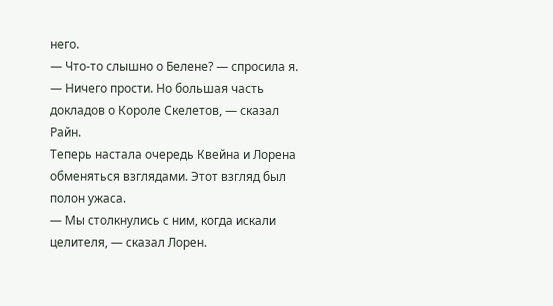него.
— Что-то слышно о Белене? — спросила я.
— Ничего прости. Но большая часть докладов о Короле Скелетов, — сказал Райн.
Теперь настала очередь Квейна и Лорена обменяться взглядами. Этот взгляд был полон ужаса.
— Мы столкнулись с ним, когда искали целителя, — сказал Лорен.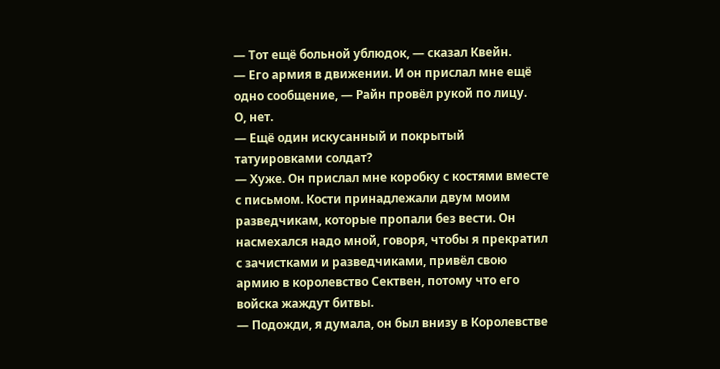— Тот ещё больной ублюдок, — сказал Квейн.
— Его армия в движении. И он прислал мне ещё одно сообщение, — Райн провёл рукой по лицу.
О, нет.
— Ещё один искусанный и покрытый татуировками солдат?
— Хуже. Он прислал мне коробку с костями вместе с письмом. Кости принадлежали двум моим разведчикам, которые пропали без вести. Он насмехался надо мной, говоря, чтобы я прекратил с зачистками и разведчиками, привёл свою армию в королевство Сектвен, потому что его войска жаждут битвы.
— Подожди, я думала, он был внизу в Королевстве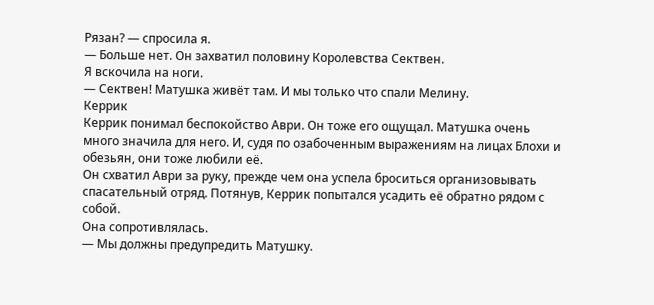Рязан? — спросила я.
— Больше нет. Он захватил половину Королевства Сектвен.
Я вскочила на ноги.
— Сектвен! Матушка живёт там. И мы только что спали Мелину.
Керрик
Керрик понимал беспокойство Аври. Он тоже его ощущал. Матушка очень много значила для него. И, судя по озабоченным выражениям на лицах Блохи и обезьян, они тоже любили её.
Он схватил Аври за руку, прежде чем она успела броситься организовывать спасательный отряд. Потянув, Керрик попытался усадить её обратно рядом с собой.
Она сопротивлялась.
— Мы должны предупредить Матушку.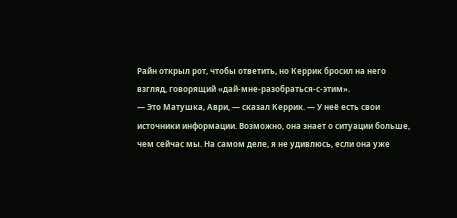Райн открыл рот, чтобы ответить, но Керрик бросил на него взгляд, говорящий «дай-мне-разобраться-с-этим».
— Это Матушка, Аври, — сказал Керрик. — У неё есть свои источники информации. Возможно, она знает о ситуации больше, чем сейчас мы. На самом деле, я не удивлюсь, если она уже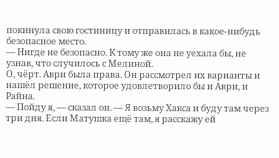покинула свою гостиницу и отправилась в какое-нибудь безопасное место.
— Нигде не безопасно. К тому же она не уехала бы, не узнав, что случилось с Мелиной.
О, чёрт. Аври была права. Он рассмотрел их варианты и нашёл решение, которое удовлетворило бы и Аври, и Райна.
— Пойду я, — сказал он. — Я возьму Хакса и буду там через три дня. Если Матушка ещё там, я расскажу ей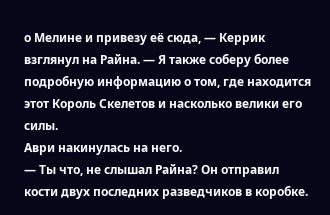о Мелине и привезу её сюда, — Керрик взглянул на Райна. — Я также соберу более подробную информацию о том, где находится этот Король Скелетов и насколько велики его силы.
Аври накинулась на него.
— Ты что, не слышал Райна? Он отправил кости двух последних разведчиков в коробке.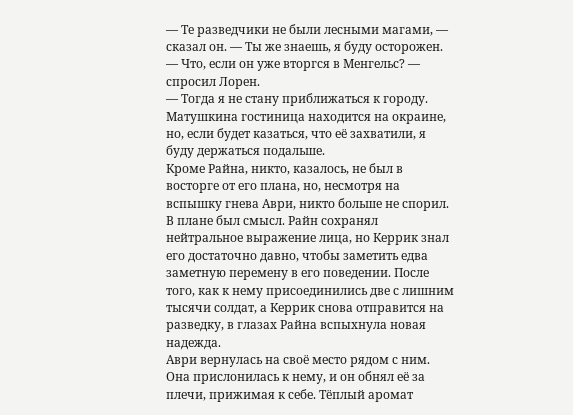— Те разведчики не были лесными магами, — сказал он. — Ты же знаешь, я буду осторожен.
— Что, если он уже вторгся в Менгельс? — спросил Лорен.
— Тогда я не стану приближаться к городу. Матушкина гостиница находится на окраине, но, если будет казаться, что её захватили, я буду держаться подальше.
Кроме Райна, никто, казалось, не был в восторге от его плана, но, несмотря на вспышку гнева Аври, никто больше не спорил. В плане был смысл. Райн сохранял нейтральное выражение лица, но Керрик знал его достаточно давно, чтобы заметить едва заметную перемену в его поведении. После того, как к нему присоединились две с лишним тысячи солдат, а Керрик снова отправится на разведку, в глазах Райна вспыхнула новая надежда.
Аври вернулась на своё место рядом с ним. Она прислонилась к нему, и он обнял её за плечи, прижимая к себе. Тёплый аромат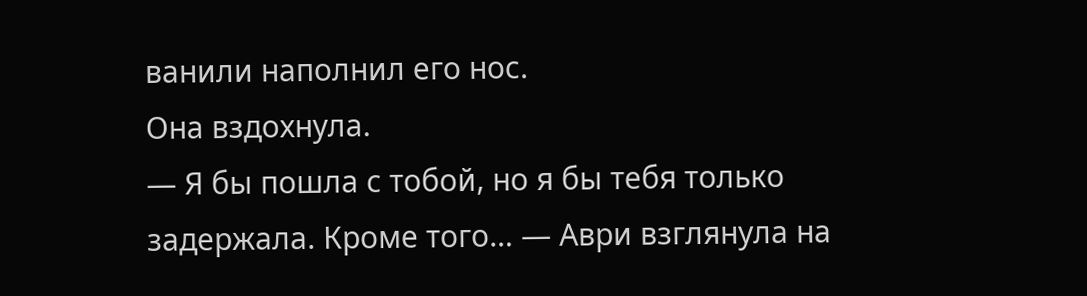ванили наполнил его нос.
Она вздохнула.
— Я бы пошла с тобой, но я бы тебя только задержала. Кроме того… — Аври взглянула на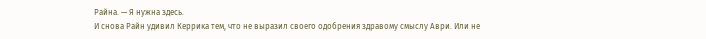Райна. — Я нужна здесь.
И снова Райн удивил Керрика тем, что не выразил своего одобрения здравому смыслу Аври. Или не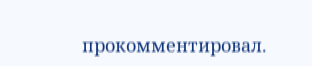прокомментировал.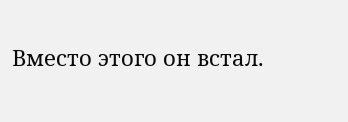Вместо этого он встал.